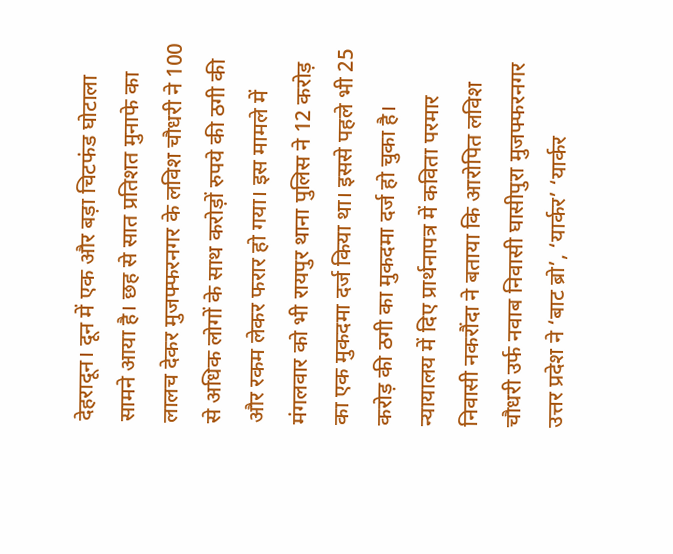देहरादून। दून में एक और बड़ा चिटफंड घोटाला सामने आया है। छह से सात प्रतिशत मुनाफे का लालच देकर मुजफ्फरनगर के लविश चौधरी ने 100 से अधिक लोगों के साथ करोड़ों रुपये की ठगी की और रकम लेकर फरार हो गया। इस मामले में मंगलवार को भी रायपुर थाना पुलिस ने 12 करोड़ का एक मुकदमा दर्ज किया था। इससे पहले भी 25 करोड़ की ठगी का मुकदमा दर्ज हो चुका है।
न्यायालय में दिए प्रार्थनापत्र में कविता परमार निवासी नकरौंदा ने बताया कि आरोपित लविश चौधरी उर्फ नवाब निवासी घासीपुरा मुजफ्फरनगर उत्तर प्रदेश ने ‘बाट ब्रो’, ‘यार्कर’ ‘यार्कर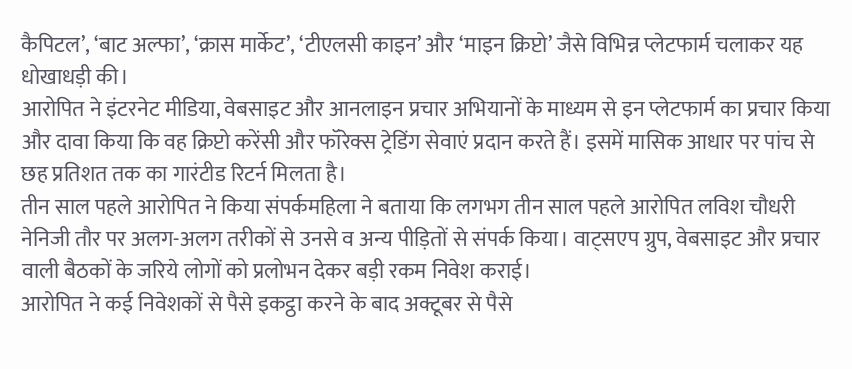कैपिटल’, ‘बाट अल्फा’, ‘क्रास मार्केट’, ‘टीएलसी काइन’ और ‘माइन क्रिप्टो’ जैसे विभिन्न प्लेटफार्म चलाकर यह धोखाधड़ी की।
आरोपित ने इंटरनेट मीडिया, वेबसाइट और आनलाइन प्रचार अभियानों के माध्यम से इन प्लेटफार्म का प्रचार किया और दावा किया कि वह क्रिप्टो करेंसी और फॉरेक्स ट्रेडिंग सेवाएं प्रदान करते हैं। इसमें मासिक आधार पर पांच से छह प्रतिशत तक का गारंटीड रिटर्न मिलता है।
तीन साल पहले आरोपित ने किया संपर्कमहिला ने बताया कि लगभग तीन साल पहले आरोपित लविश चौधरी नेनिजी तौर पर अलग-अलग तरीकों से उनसे व अन्य पीड़ितों से संपर्क किया। वाट्सएप ग्रुप, वेबसाइट और प्रचार वाली बैठकों के जरिये लोगों को प्रलोभन देकर बड़ी रकम निवेश कराई।
आरोपित ने कई निवेशकों से पैसे इकट्ठा करने के बाद अक्टूबर से पैसे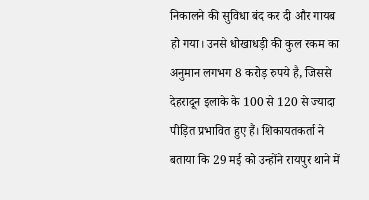निकालने की सुविधा बंद कर दी और गायब हो गया। उनसे धोखाधड़ी की कुल रकम का अनुमान लगभग 8 करोड़ रुपये है, जिससे देहरादून इलाके के 100 से 120 से ज्यादा पीड़ित प्रभावित हुए हैं। शिकायतकर्ता ने बताया कि 29 मई को उन्होंने रायपुर थाने में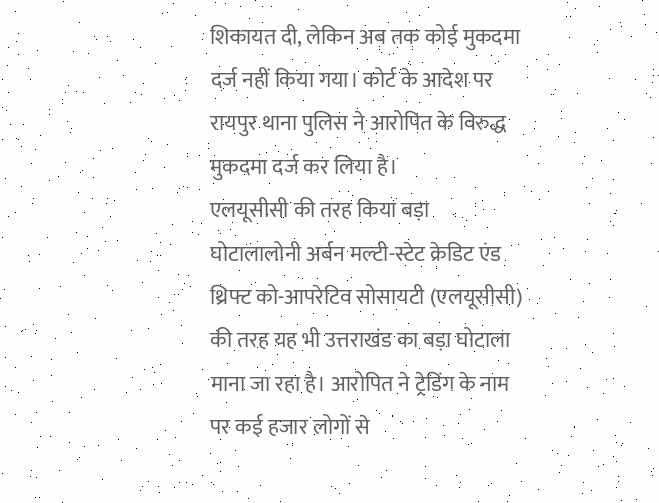शिकायत दी, लेकिन अब तक कोई मुकदमा दर्ज नहीं किया गया। कोर्ट के आदेश पर रायपुर थाना पुलिस ने आरोपित के विरुद्ध मुकदमा दर्ज कर लिया है।
एलयूसीसी की तरह किया बड़ा घोटालालोनी अर्बन मल्टी-स्टेट क्रेडिट एंड थ्रिफ्ट को-आपरेटिव सोसायटी (एलयूसीसी) की तरह यह भी उत्तराखंड का बड़ा घोटाला माना जा रहा है। आरोपित ने ट्रेडिंग के नाम पर कई हजार लोगों से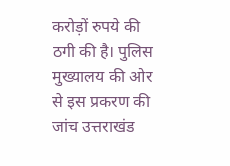करोड़ों रुपये की ठगी की है। पुलिस मुख्यालय की ओर से इस प्रकरण की जांच उत्तराखंड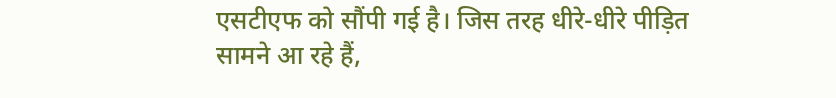एसटीएफ को सौंपी गई है। जिस तरह धीरे-धीरे पीड़ित सामने आ रहे हैं,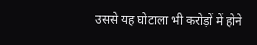उससे यह घोटाला भी करोड़ों में होने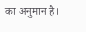का अनुमान है।